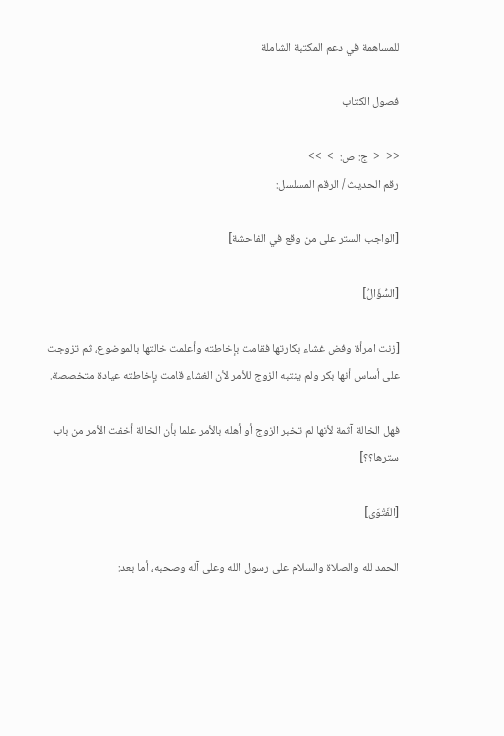للمساهمة في دعم المكتبة الشاملة

فصول الكتاب

<<  <  ج: ص:  >  >>
رقم الحديث / الرقم المسلسل:

[الواجب الستر على من وقع في الفاحشة]

[السُّؤَالُ]

[زنت امرأة وفض غشاء بكارتها فقامت بإخاطته وأعلمت خالتها بالموضوع، ثم تزوجت على أساس أنها بكر ولم ينتبه الزوج للأمر لأن الغشاء قامت بإخاطته عيادة متخصصة.

فهل الخالة آثمة لأنها لم تخبر الزوج أو أهله بالأمر علما بأن الخالة أخفت الأمر من باب سترها؟؟]

[الفَتْوَى]

الحمد لله والصلاة والسلام على رسول الله وعلى آله وصحبه، أما بعد: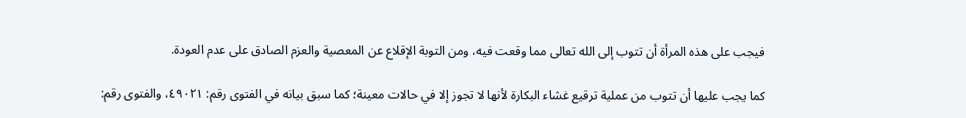فيجب على هذه المرأة أن تتوب إلى الله تعالى مما وقعت فيه، ومن التوبة الإقلاع عن المعصية والعزم الصادق على عدم العودة.

كما يجب عليها أن تتوب من عملية ترقيع غشاء البكارة لأنها لا تجوز إلا في حالات معينة؛ كما سبق بيانه في الفتوى رقم: ٤٩٠٢١، والفتوى رقم: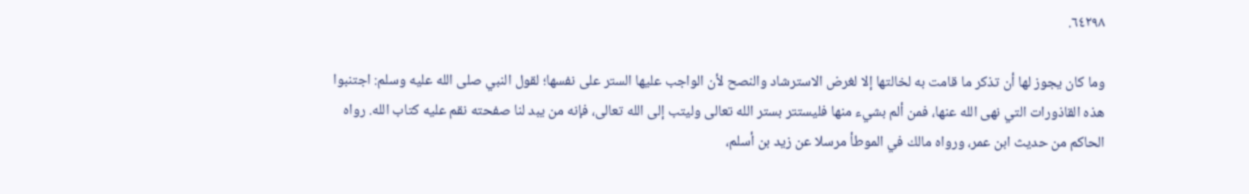٦٤٢٩٨.

وما كان يجوز لها أن تذكر ما قامت به لخالتها إلا لغرض الاسترشاد والنصح لأن الواجب عليها الستر على نفسها؛ لقول النبي صلى الله عليه وسلم: اجتنبوا هذه القاذورات التي نهى الله عنها، فمن ألم بشيء منها فليستتر بستر الله تعالى وليتب إلى الله تعالى، فإنه من يبد لنا صفحته نقم عليه كتاب الله. رواه الحاكم من حديث ابن عمر، ورواه مالك في الموطأ مرسلا عن زيد بن أسلم،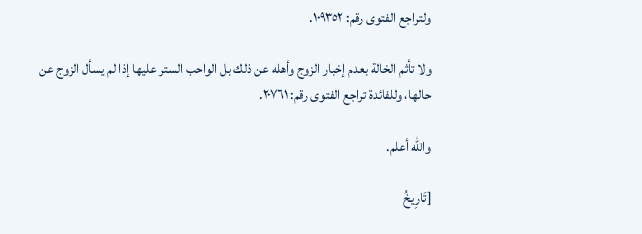ولتراجع الفتوى رقم: ١٠٩٣٥٢.

ولا تأثم الخالة بعدم إخبار الزوج وأهله عن ذلك بل الواحب الستر عليها إذا لم يسأل الزوج عن حالها، وللفائدة تراجع الفتوى رقم: ٢٠٧٦١.

والله أعلم.

[تَارِيخُ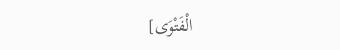الْفَتْوَى]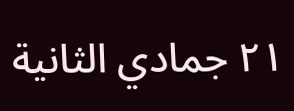٢١ جمادي الثانية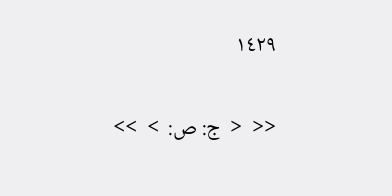١٤٢٩

<<  <  ج: ص:  >  >>